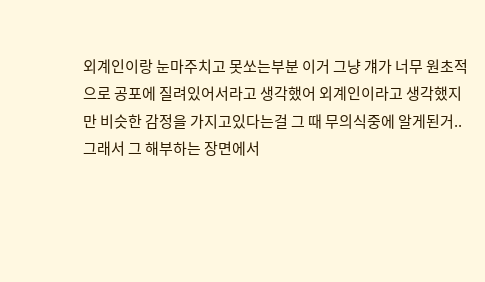외계인이랑 눈마주치고 못쏘는부분 이거 그냥 걔가 너무 원초적으로 공포에 질려있어서라고 생각했어 외계인이라고 생각했지만 비슷한 감정을 가지고있다는걸 그 때 무의식중에 알게된거..
그래서 그 해부하는 장면에서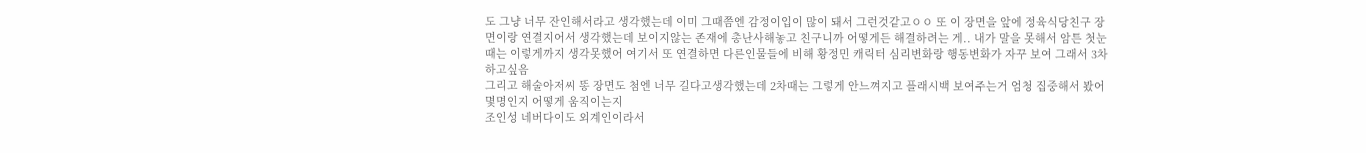도 그냥 너무 잔인해서라고 생각했는데 이미 그때쯤엔 감정이입이 많이 돼서 그런것같고ㅇㅇ 또 이 장면을 앞에 정육식당친구 장면이랑 연결지어서 생각했는데 보이지않는 존재에 총난사해놓고 친구니까 어떻게든 해결하려는 게.. 내가 말을 못해서 암튼 첫눈때는 이렇게까지 생각못했어 여기서 또 연결하면 다른인물들에 비해 황정민 캐릭터 심리변화랑 행동변화가 자꾸 보여 그래서 3차 하고싶음
그리고 해술아저씨 똥 장면도 첨엔 너무 길다고생각했는데 2차때는 그렇게 안느껴지고 플래시백 보여주는거 엄청 집중해서 봤어 몇명인지 어떻게 움직이는지
조인성 네버다이도 외계인이라서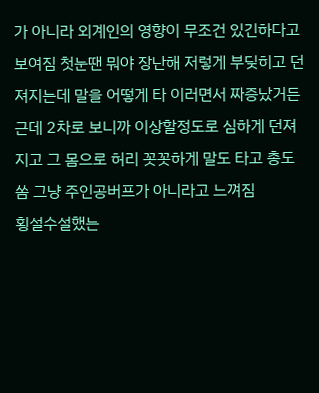가 아니라 외계인의 영향이 무조건 있긴하다고 보여짐 첫눈땐 뭐야 장난해 저렇게 부딪히고 던져지는데 말을 어떻게 타 이러면서 짜증났거든 근데 2차로 보니까 이상할정도로 심하게 던져지고 그 몸으로 허리 꼿꼿하게 말도 타고 총도 쏨 그냥 주인공버프가 아니라고 느껴짐
횡설수설했는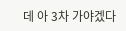데 아 3차 가야겠다